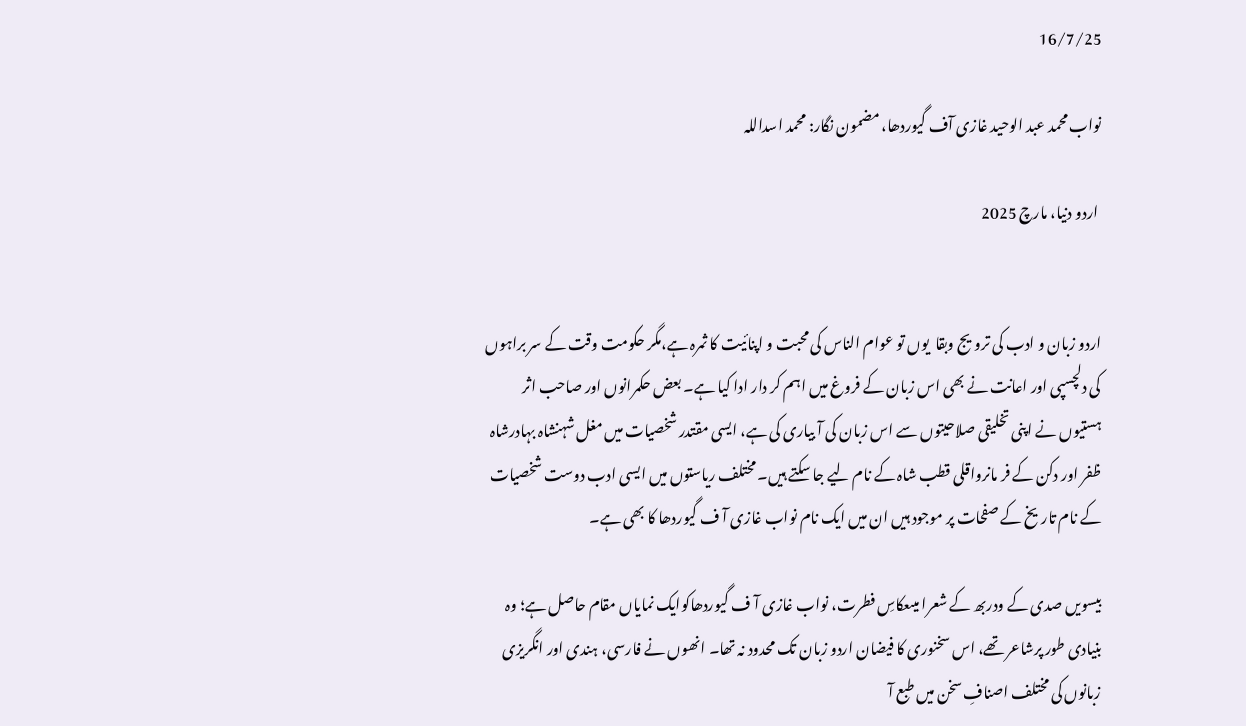16/7/25

نواب محمد عبد الوحید غازی آف گیوردھا، مضمون نگار: محمد اسداللہ

 اردو دنیا، مارچ 2025


اردو زبان و ادب کی ترویج وبقا  یوں تو عوام الناس کی محبت و اپنائیت کا ثمرہ ہے،مگر حکومت وقت کے سر براہوں کی دلچسپی اور اعانت نے بھی اس زبان کے فروغ میں اہم کر دار ادا کیا ہے۔ بعض حکمرانوں اور صاحب اثر ہستیوں نے اپنی تخلیقی صلاحیتوں سے اس زبان کی آ بیاری کی ہے، ایسی مقتدر شخصیات میں مغل شہنشاہ بہادرشاہ ظفر اور دکن کے فر مانرواقلی قطب شاہ کے نام لیے جا سکتے ہیں۔ مختلف ریاستوں میں ایسی ادب دوست شخصیات کے نام تاریخ کے صفحات پر موجود ہیں ان میں ایک نام نواب غازی آ ف گیوردھا کا بھی ہے۔

بیسویں صدی کے ودربھ کے شعرا میںعکاسِ فطرت، نواب غازی آ ف گیوردھاکوایک نمایاں مقام حاصل ہے؛ وہ بنیادی طور پرشاعر تھے، اس سخنوری کا فیضان اردو زبان تک محدود نہ تھا۔ انھوں نے فارسی، ہندی اور انگریزی زبانوں کی مختلف اصنافِ سخن میں طبع آ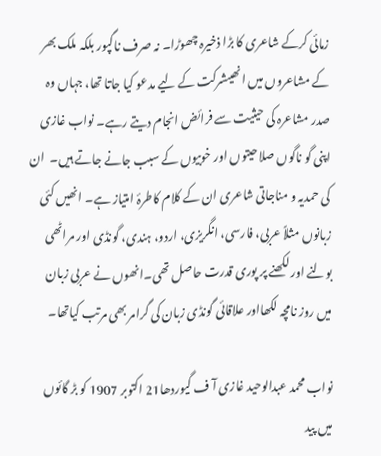زمائی کرکے شاعری کا بڑا ذخیرہ چھوڑا۔ نہ صرف ناگپور بلکہ ملک بھر کے مشاعروں میں انھیںشرکت کے لیے مدعو کیا جاتا تھا، جہاں وہ صدر مشاعرہ کی حیثیت سے فرائض انجام دیتے رہے۔ نواب غازی  اپنی گو ناگوں صلاحیتوں اور خوبیوں کے سبب جانے جاتے ہیں۔  ان کی حمدیہ و مناجاتی شاعری ان کے کلام کاطرۂ امتیاز ہے۔ انھیں کئی زبانوں مثلاً عربی، فارسی، انگریزی، اردو، ہندی، گونڈی اور مراٹھی بولنے اور لکھنے پر پوری قدرت حاصل تھی۔انھوں نے عربی زبان میں روز نامچہ لکھااور علاقائی گونڈی زبان کی گرامر بھی مرتب کیاتھا۔

نواب محمد عبدالوحید غازی آ ف گیوردھا21 اکتوبر 1907 کو بڑ گائوں میں پید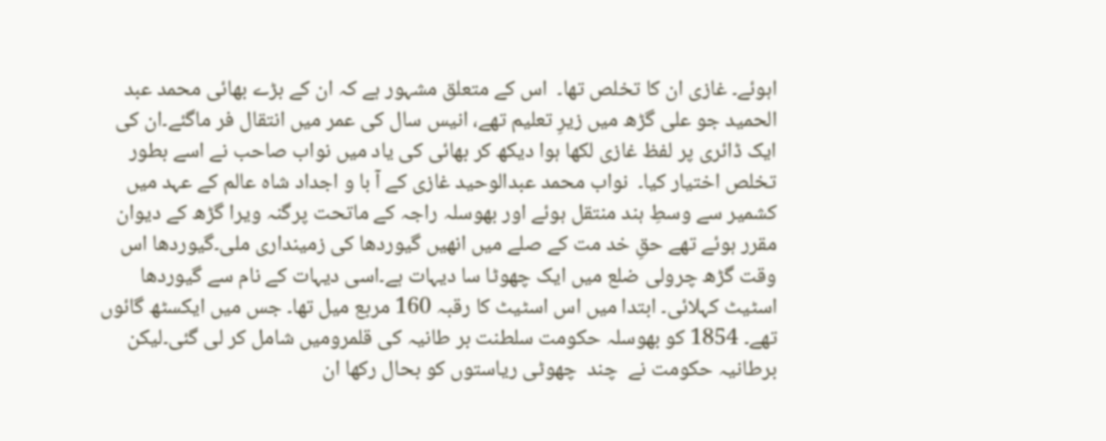اہوئے۔ غازی ان کا تخلص تھا۔  اس کے متعلق مشہور ہے کہ ان کے بڑے بھائی محمد عبد الحمید جو علی گڑھ میں زیرِ تعلیم تھے، انیس سال کی عمر میں انتقال فر ماگئے۔ان کی ایک ڈائری پر لفظ غازی لکھا ہوا دیکھ کر بھائی کی یاد میں نواب صاحب نے اسے بطور تخلص اختیار کیا۔  نواب محمد عبدالوحید غازی کے آ با و اجداد شاہ عالم کے عہد میں کشمیر سے وسطِ ہند منتقل ہوئے اور بھوسلہ راجہ کے ماتحت پرگنہ ویرا گڑھ کے دیوان مقرر ہوئے تھے حقِ خد مت کے صلے میں انھیں گیوردھا کی زمینداری ملی۔گیوردھا اس وقت گڑھ چرولی ضلع میں ایک چھوٹا سا دیہات ہے۔اسی دیہات کے نام سے گیوردھا اسٹیٹ کہلائی۔ ابتدا میں اس اسٹیٹ کا رقبہ 160 مربع میل تھا۔ جس میں ایکسٹھ گائوں تھے۔ 1854 کو بھوسلہ حکومت سلطنت بر طانیہ کی قلمرومیں شامل کر لی گئی۔لیکن برطانیہ حکومت نے  چند  چھوٹی ریاستوں کو بحال رکھا ان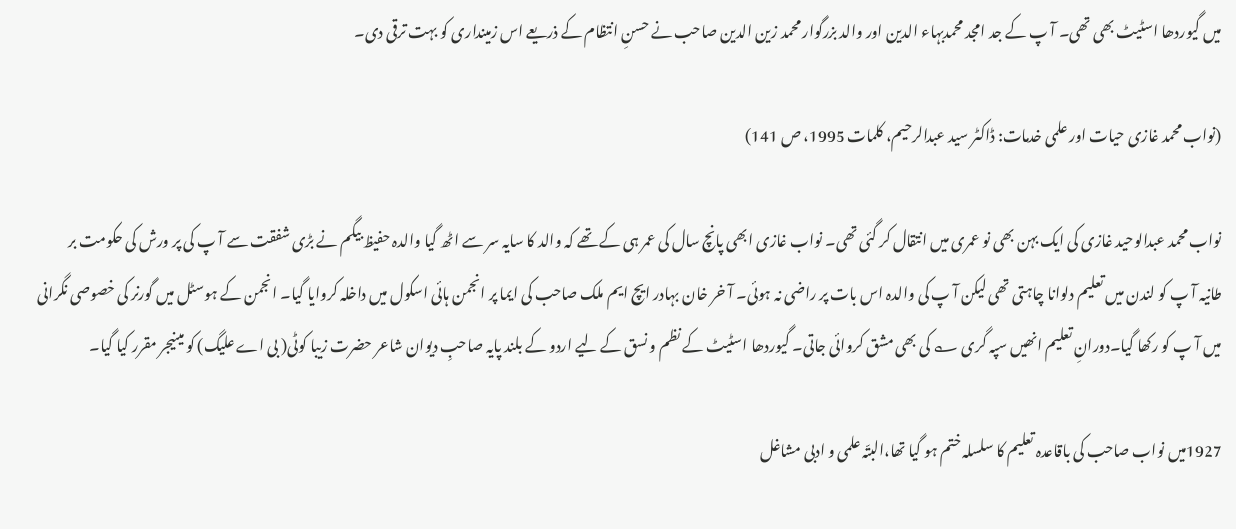میں گیوردھا اسٹیٹ بھی تھی۔ آ پ کے جد امجد محمدبہاء الدین اور والد بزرگوار محمد زین الدین صاحب نے حسنِ انتظام کے ذریعے اس زمینداری کو بہت ترقی دی۔

(نواب محمد غازی حیات اور علمی خدمات: ڈاکٹر سید عبدالرحیم، کلمات 1995، ص 141)

نواب محمد عبدالوحید غازی کی ایک بہن بھی نو عمری میں انتقال کر گئی تھی۔ نواب غازی ابھی پانچ سال کی عمر ہی کے تھے کہ والد کا سایہ سر سے اٹھ گیا والدہ حفیظ بیگم نے بڑی شفقت سے آ پ کی پر ورش کی حکومت بر طانیہ آ پ کو لندن میں تعلیم دلوانا چاہتی تھی لیکن آ پ کی والدہ اس بات پر راضی نہ ہوئی۔ آ خر خان بہادر ایچ ایم ملک صاحب کی ایما پر انجمن ہائی اسکول میں داخلہ کروایا گیا۔ انجمن کے ہوسٹل میں گورنر کی خصوصی نگرانی میں آ پ کو رکھا گیا۔دورانِ تعلیم انھیں سپہ گری ؎ کی بھی مشق کروائی جاتی۔ گیوردھا اسٹیٹ کے نظم و نسق کے لیے اردو کے بلند پایہ صاحبِ دیوان شاعر حضرت زیبا کوٹی( بی اے علیگ) کو مینیجر مقرر کیا گیا۔

1927میں نواب صاحب کی باقاعدہ تعلیم کا سلسلہ ختم ہو گیا تھا،البتّہ علمی و ادبی مشاغل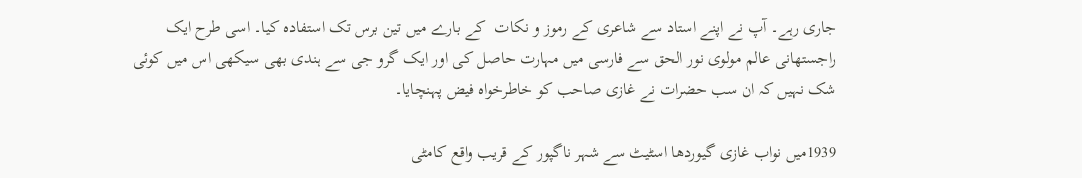جاری رہے۔ آپ نے اپنے استاد سے شاعری کے رموز و نکات  کے بارے میں تین برس تک استفادہ کیا۔ اسی طرح ایک راجستھانی عالم مولوی نور الحق سے فارسی میں مہارت حاصل کی اور ایک گرو جی سے ہندی بھی سیکھی اس میں کوئی شک نہیں کہ ان سب حضرات نے غازی صاحب کو خاطرخواہ فیض پہنچایا۔

1939میں نواب غازی گیوردھا اسٹیٹ سے شہر ناگپور کے قریب واقع کامٹی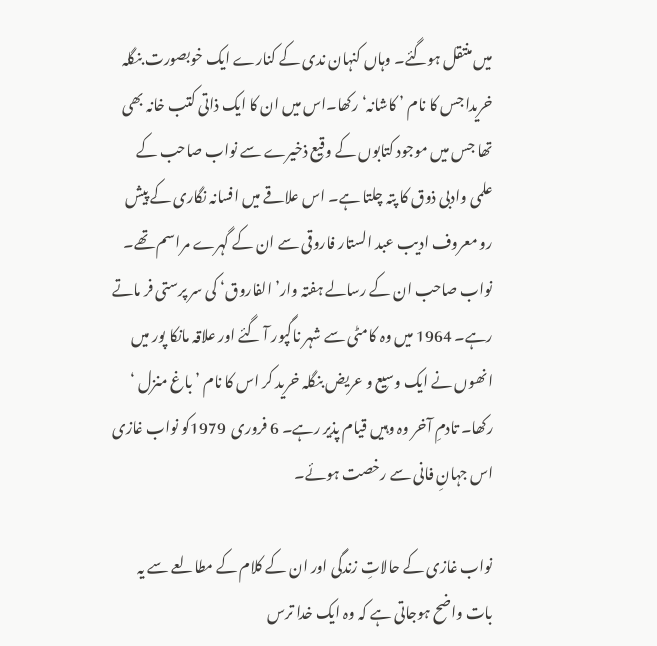میں منتقل ہوگئے۔ وہاں کنہان ندی کے کنارے ایک خوبصورت بنگلہ خریدا جس کا نام ’ کاشانہ‘ رکھا۔اس میں ان کا ایک ذاتی کتب خانہ بھی تھا جس میں موجود کتابوں کے وقیع ذخیرے سے نواب صاحب کے علمی وادبی ذوق کا پتہ چلتا ہے۔ اس علاقے میں افسانہ نگاری کے پیش رو معروف ادیب عبد الستار فاروقی سے ان کے گہرے مراسم تھے۔ نواب صاحب ان کے رسالے ہفتہ وار’ الفاروق‘ کی سر پرستی فر ماتے رہے۔ 1964 میں وہ کامٹی سے شہر ناگپور آ گئے اور علاقہ مانکا پور میں انھوں نے ایک وسیع و عریض بنگلہ خرید کر اس کا نام ’ باغ منزل ‘ رکھا۔ تادمِ آخر وہ وہیں قیام پذیر رہے۔ 6 فروری  1979کو نواب غازی اس جہانِ فانی سے رخصت ہوئے۔

نواب غازی کے حالاتِ زندگی اور ان کے کلام کے مطالعے سے یہ بات واضح ہوجاتی ہے کہ وہ ایک خدا ترس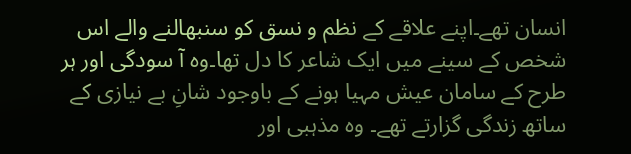انسان تھے۔اپنے علاقے کے نظم و نسق کو سنبھالنے والے اس شخص کے سینے میں ایک شاعر کا دل تھا۔وہ آ سودگی اور ہر طرح کے سامان عیش مہیا ہونے کے باوجود شانِ بے نیازی کے ساتھ زندگی گزارتے تھے۔ وہ مذہبی اور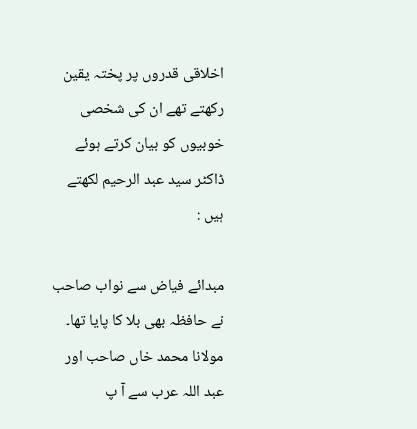اخلاقی قدروں پر پختہ یقین رکھتے تھے ان کی شخصی خوبیوں کو بیان کرتے ہوئے ڈاکٹر سید عبد الرحیم لکھتے ہیں :

مبدائے فیاض سے نواب صاحب نے حافظہ بھی بلا کا پایا تھا۔ مولانا محمد خاں صاحب اور عبد اللہ عرب سے آ پ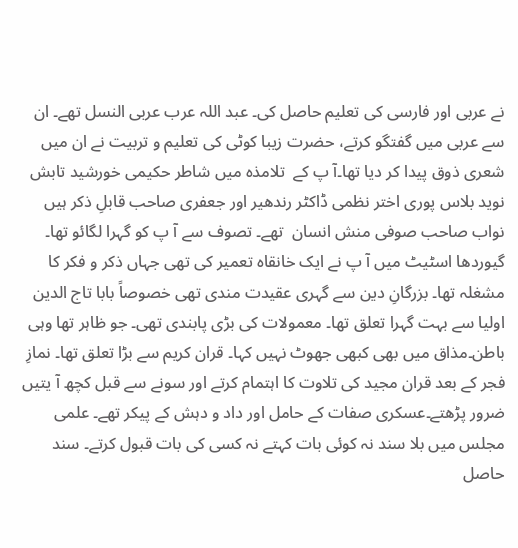نے عربی اور فارسی کی تعلیم حاصل کی۔ عبد اللہ عرب عربی النسل تھے۔ ان سے عربی میں گفتگو کرتے، حضرت زیبا کوٹی کی تعلیم و تربیت نے ان میں شعری ذوق پیدا کر دیا تھا۔آ پ کے  تلامذہ میں شاطر حکیمی خورشید تابش نوید بلاس پوری اختر نظمی ڈاکٹر رندھیر اور جعفری صاحب قابلِ ذکر ہیں نواب صاحب صوفی منش انسان  تھے۔ تصوف سے آ پ کو گہرا لگائو تھا۔ گیوردھا اسٹیٹ میں آ پ نے ایک خانقاہ تعمیر کی تھی جہاں ذکر و فکر کا مشغلہ تھا۔ بزرگانِ دین سے گہری عقیدت مندی تھی خصوصاً بابا تاج الدین اولیا سے بہت گہرا تعلق تھا۔ معمولات کی بڑی پابندی تھی۔ جو ظاہر تھا وہی باطن۔مذاق میں بھی کبھی جھوٹ نہیں کہا۔ قران کریم سے بڑا تعلق تھا۔ نمازِ فجر کے بعد قران مجید کی تلاوت کا اہتمام کرتے اور سونے سے قبل کچھ آ یتیں ضرور پڑھتے۔عسکری صفات کے حامل اور داد و دہش کے پیکر تھے۔ علمی مجلس میں بلا سند نہ کوئی بات کہتے نہ کسی کی بات قبول کرتے۔ سند حاصل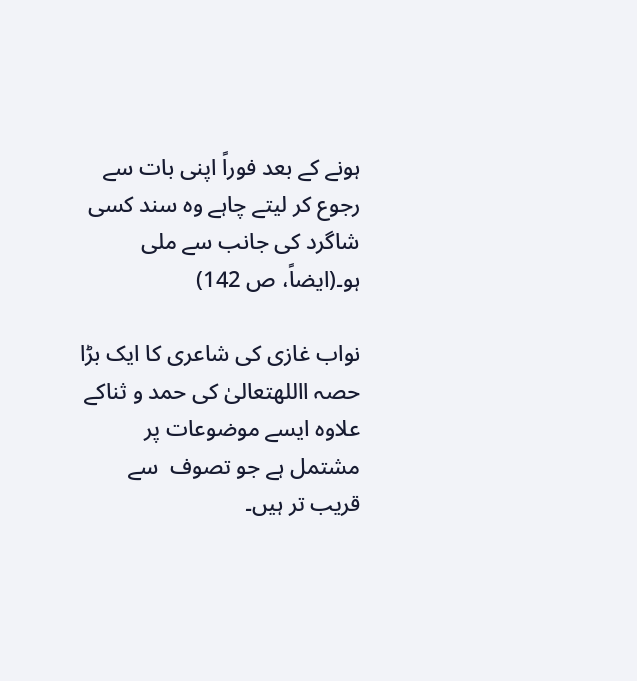ہونے کے بعد فوراً اپنی بات سے رجوع کر لیتے چاہے وہ سند کسی شاگرد کی جانب سے ملی ہو۔(ایضاً، ص 142)

نواب غازی کی شاعری کا ایک بڑا حصہ االلهتعالیٰ کی حمد و ثناکے علاوہ ایسے موضوعات پر مشتمل ہے جو تصوف  سے قریب تر ہیں۔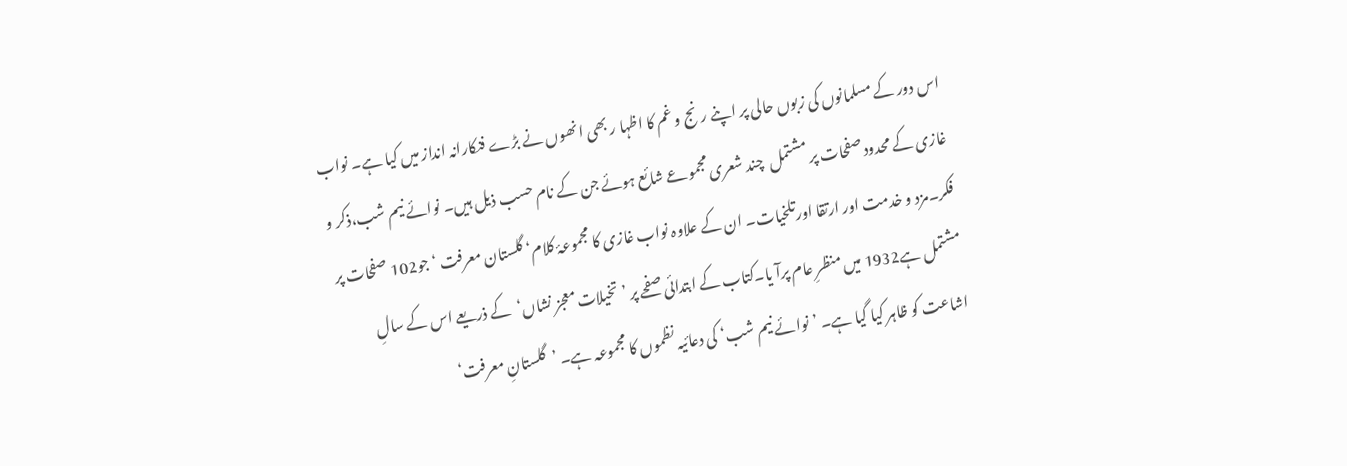اس دور کے مسلمانوں کی زبوں حالی پر اپنے رنج و غم کا اظہا ر بھی انھوں نے بڑے فنکارانہ انداز میں کیا ہے۔ نواب غازی کے محدود صفحات پر مشتمل  چند شعری مجموعے شائع ہوئے جن کے نام حسب ذیل ہیں۔ نوائے نیم شب،ذکر و فکر۔مزد و خدمت اور ارتقا اورتلخیات۔ ان کے علاوہ نواب غازی کا مجموعۂ کلام‘ گلستان معرفت ‘جو102 صفحات پر مشتمل ہے1932 میں منظرِ عام پرآ یا۔کتاب کے ابتدائی صفحے پر ’ تخیلات معجز نشاں‘  کے ذریعے اس کے سالِ اشاعت کو ظاہر کیا گیا ہے۔ ’نوائے نیم شب‘ کی دعائیہ نظموں کا مجموعہ ہے۔ ’گلستانِ معرفت‘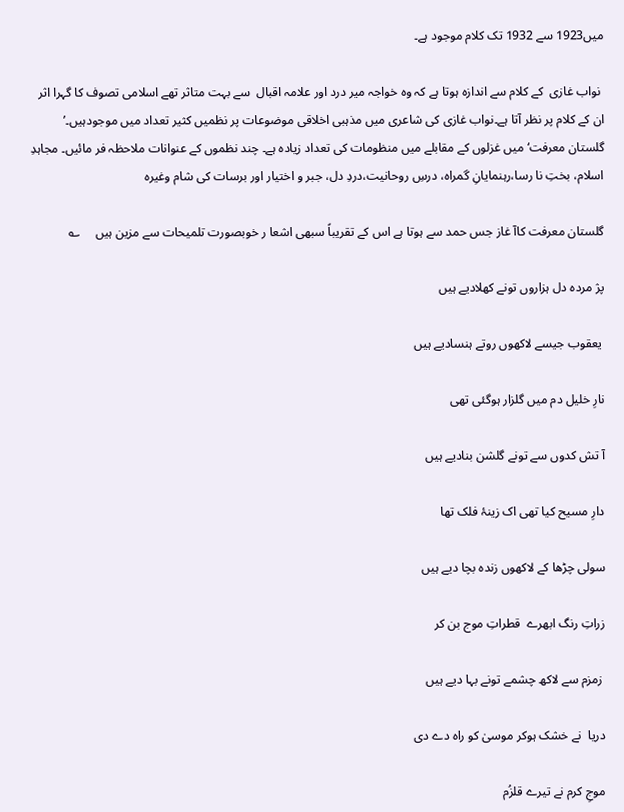میں1923 سے 1932 تک کلام موجود ہے۔

 نواب غازی  کے کلام سے اندازہ ہوتا ہے کہ وہ خواجہ میر درد اور علامہ اقبال  سے بہت متاثر تھے اسلامی تصوف کا گہرا اثر ان کے کلام پر نظر آتا ہے۔نواب غازی کی شاعری میں مذہبی اخلاقی موضوعات پر نظمیں کثیر تعداد میں موجودہیں۔’ گلستان معرفت‘ میں غزلوں کے مقابلے میں منظومات کی تعداد زیادہ ہے۔ چند نظموں کے عنوانات ملاحظہ فر مائیں۔ مجاہدِ اسلام، بختِ نا رسا،رہنمایانِ گمراہ، درسِ روحانیت،دردِ دل، جبر و اختیار اور برسات کی شام وغیرہ

گلستان معرفت کاآ غاز جس حمد سے ہوتا ہے اس کے تقریباً سبھی اشعا ر خوبصورت تلمیحات سے مزین ہیں     ؎

پژ مردہ دل ہزاروں تونے کھلادیے ہیں

 یعقوب جیسے لاکھوں روتے ہنسادیے ہیں

نارِ خلیل دم میں گلزار ہوگئی تھی

آ تش کدوں سے تونے گلشن بنادیے ہیں

دارِ مسیح کیا تھی اک زینۂ فلک تھا

سولی چڑھا کے لاکھوں زندہ بچا دیے ہیں

زراتِ رنگ ابھرے  قطراتِ موج بن کر

 زمزم سے لاکھ چشمے تونے بہا دیے ہیں

دریا  نے خشک ہوکر موسیٰ کو راہ دے دی

موجِ کرم نے تیرے قلزُم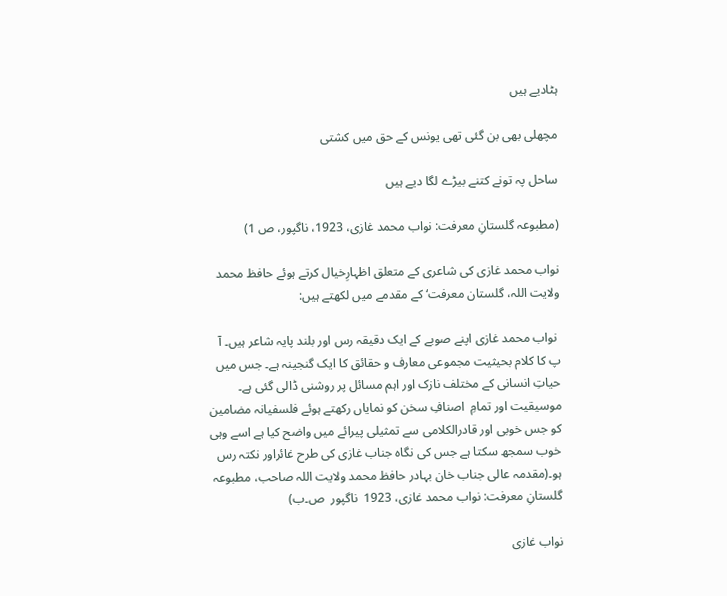ہٹادیے ہیں

مچھلی بھی بن گئی تھی یونس کے حق میں کشتی

ساحل پہ تونے کتنے بیڑے لگا دیے ہیں

(مطبوعہ گلستانِ معرفت: نواب محمد غازی، 1923، ناگپور، ص 1)

نواب محمد غازی کی شاعری کے متعلق اظہارِخیال کرتے ہوئے حافظ محمد ولایت اللہ، گلستان معرفت‘ کے مقدمے میں لکھتے ہیں:

 نواب محمد غازی اپنے صوبے کے ایک دقیقہ رس اور بلند پایہ شاعر ہیں۔ آ پ کا کلام بحیثیت مجموعی معارف و حقائق کا ایک گنجینہ ہے۔ جس میں حیاتِ انسانی کے مختلف نازک اور اہم مسائل پر روشنی ڈالی گئی ہے۔ موسیقیت اور تمامِ  اصنافِ سخن کو نمایاں رکھتے ہوئے فلسفیانہ مضامین کو جس خوبی اور قادرالکلامی سے تمثیلی پیرائے میں واضح کیا ہے اسے وہی خوب سمجھ سکتا ہے جس کی نگاہ جناب غازی کی طرح غائراور نکتہ رس ہو۔(مقدمہ عالی جناب خان بہادر حافظ محمد ولایت اللہ صاحب، مطبوعہ گلستانِ معرفت: نواب محمد غازی، 1923  ناگپور  ص۔ب)

نواب غازی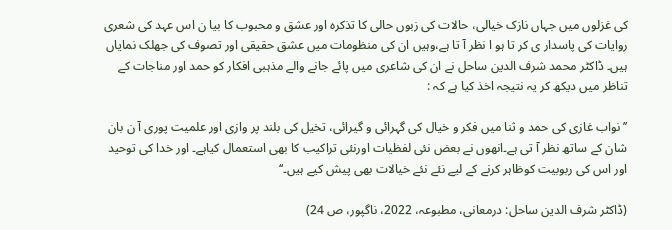کی غزلوں میں جہاں نازک خیالی، حالات کی زبوں حالی کا تذکرہ اور عشق و محبوب کا بیا ن اس عہد کی شعری روایات کی پاسدار ی کر تا ہو ا نظر آ تا ہے،وہیں ان کی منظومات میں عشق حقیقی اور تصوف کی جھلک نمایاں ہیں۔ ڈاکٹر محمد شرف الدین ساحل نے ان کی شاعری میں پائے جانے والے مذہبی افکار کو حمد اور مناجات کے تناظر میں دیکھ کر یہ نتیجہ اخذ کیا ہے کہ :

’’ نواب غازی کی حمد و ثنا میں فکر و خیال کی گہرائی و گیرائی، تخیل کی بلند پر وازی اور علمیت پوری آ ن بان شان کے ساتھ نظر آ تی ہے۔انھوں نے بعض نئی لفظیات اورنئی تراکیب کا بھی استعمال کیاہے۔ اور خدا کی توحید اور اس کی ربوبیت کوظاہر کرنے کے لیے نئے نئے خیالات بھی پیش کیے ہیں۔‘‘

(ڈاکٹر شرف الدین ساحل: درمعانی، مطبوعہ، 2022، ناگپور، ص 24)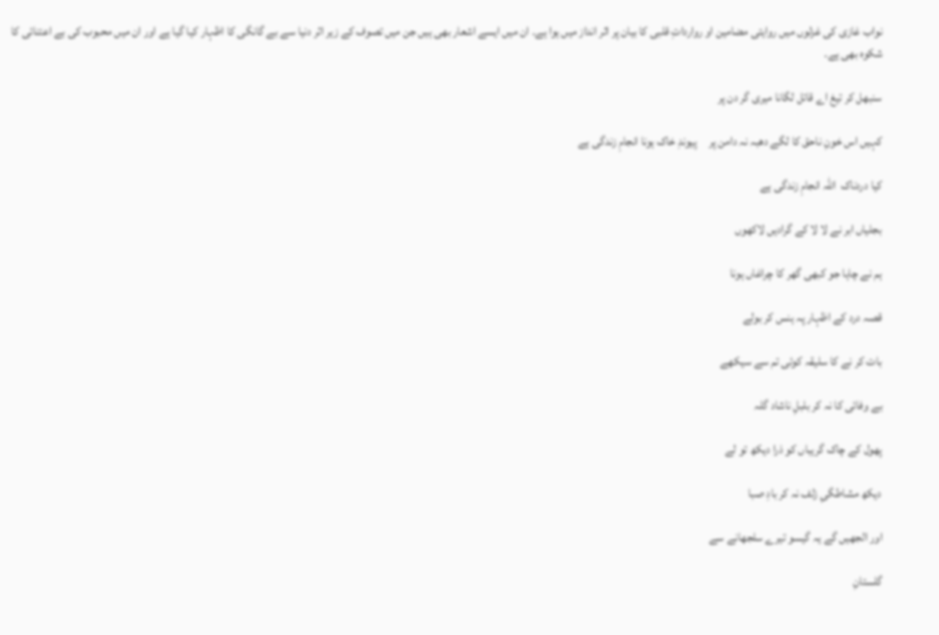نواب غازی کی غزلوں میں روایتی مضامین او روارداتِ قلبی کا بیان پر اثر انداز میں ہوا ہے۔ ان میں ایسے اشعار بھی ہیں جن میں تصوف کے زیر اثر دنیا سے بے گانگی کا اظہار کیا گیا ہے اور ان میں محبوب کی بے اعتنائی کا شکوہ بھی ہے۔

سنبھل کر تیغ اے قاتل لگانا میری گر دن پر

کہیں اس خونِ ناحق کا لگے دھبہ نہ دامن پر     پیوندِ خاک ہونا انجامِ زندگی ہے

کیا دردناک  اللہ انجامِ زندگی ہے

بجلیاں ابر نے لا لا کے گرادیں لاکھوں

ہم نے چاہا جو کبھی گھر کا چراغاں ہونا

قصہ درد کے اظہار پہ ہنس کر بولے

بات کر نے کا سلیقہ کوئی تم سے سیکھے

بے وفائی کا نہ کر بلبلِ ناشاد گلہ

پھول کے چاک گریباں کو ذرا دیکھ تو لے

دیکھ مشاطگیِ زلف نہ کر بادِ صبا

اور الجھیں گے یہ گیسو تیرے سلجھانے سے

گلستانِ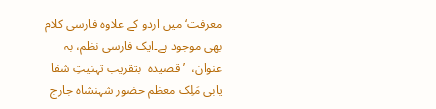معرفت‘ میں اردو کے علاوہ فارسی کلام بھی موجود ہے۔ایک فارسی نظم، بہ عنوان،  ’ قصیدہ  بتقریب تہنیتِ شفا یابی مَلِک معظم حضور شہنشاہ جارج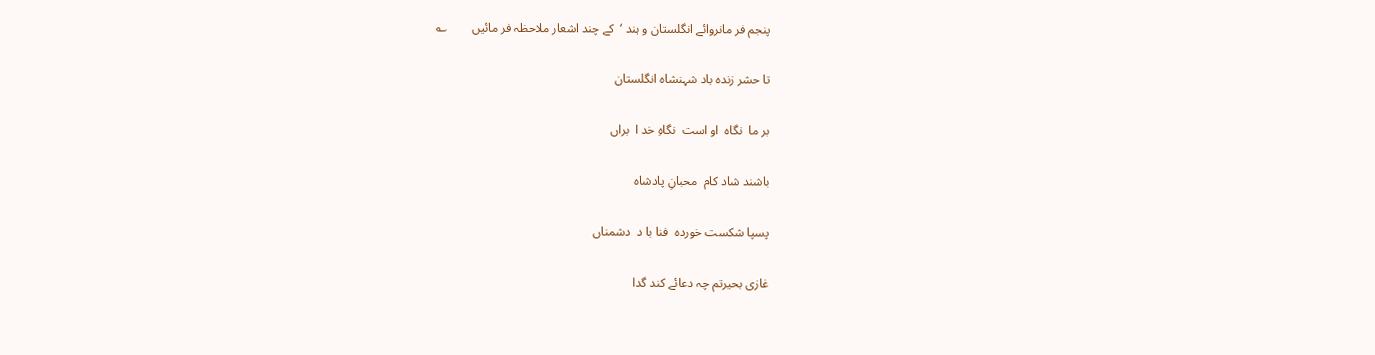پنجم فر مانروائے انگلستان و ہند ‘  کے چند اشعار ملاحظہ فر مائیں        ؎

تا حشر زندہ باد شہنشاہ انگلستان

بر ما  نگاہ  او است  نگاہِ خد ا  براں

باشند شاد کام  محبانِ پادشاہ

پسپا شکست خوردہ  فنا با د  دشمناں

غازی بحیرتم چہ دعائے کند گدا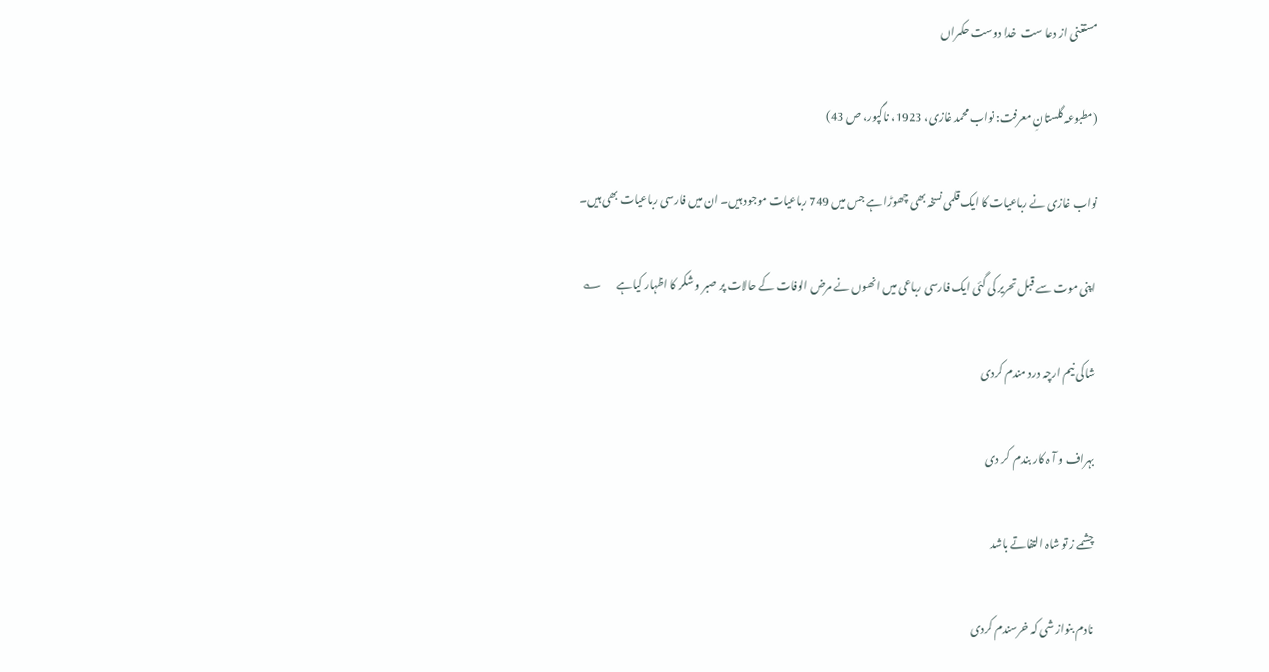مستغنی از دعا ست  خدا دوست حکمراں

(مطبوعہ گلستانِ معرفت: نواب محمد غازی، 1923، ناگپور، ص 43)

نواب غازی نے رباعیات کا ایک قلمی نسخہ بھی چھوڑا ہے جس میں 749 رباعیات موجود ہیں۔ ان میں فارسی رباعیات بھی ہیں۔

اپنی موت سے قبل تحریر کی گئی ایک فارسی رباعی میں انھوں نے مرض الوفات کے حالات پر صبر و شکر کا اظہار کیاہے       ؎

شاکی نیم ارچہ درد مندم کردی

بہراف و آ ہ کار بندم  کر دی

چشمے ز تو شاہ التفاتے باشد

نادم بنواز شی کہ خرسندم کردی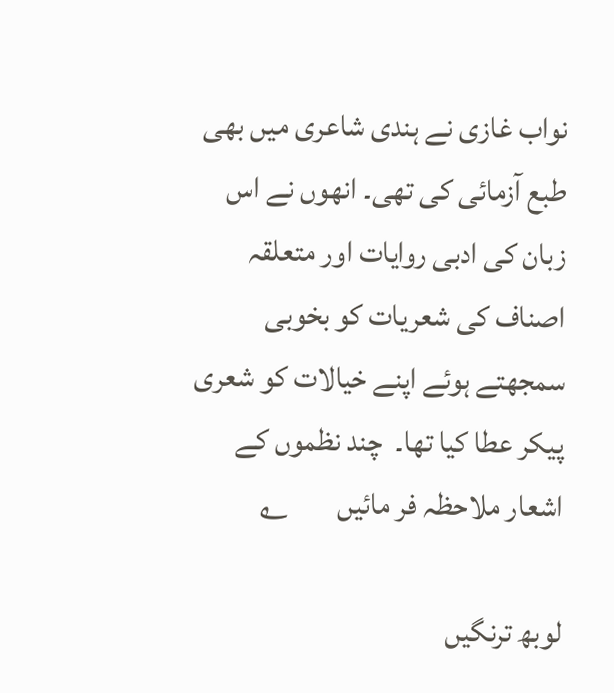نواب غازی نے ہندی شاعری میں بھی طبع آزمائی کی تھی۔ انھوں نے اس زبان کی ادبی روایات اور متعلقہ اصناف کی شعریات کو بخوبی سمجھتے ہوئے اپنے خیالات کو شعری پیکر عطا کیا تھا۔  چند نظموں کے اشعار ملاحظہ فر مائیں        ؎

لوبھ ترنگیں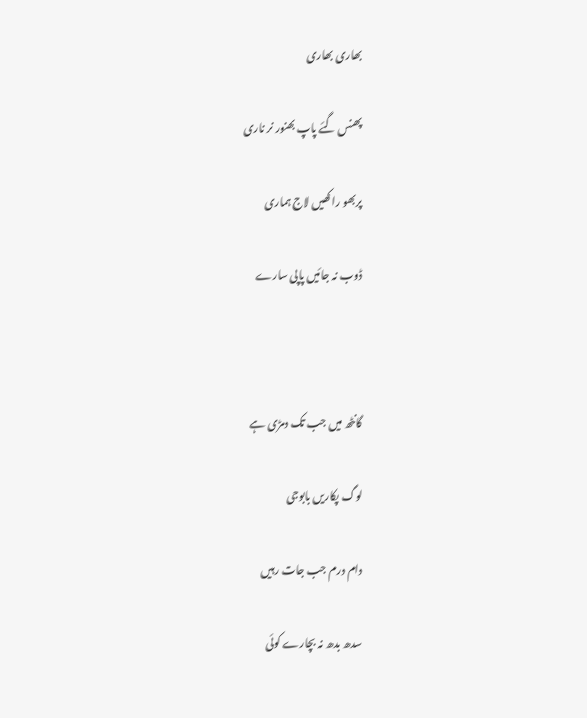بھاری بھاری

پھنس گئے پاپ بھنور نر ناری

پربھو راکھیں لاج ہماری

ڈوب نہ جائیں پاپی سارے



گانٹھ میں جب تک دمڑی ہے

لوگ پکاریں بابوجی

دام درم جب جات رہیں

سدھ بدھ نہ بچارے کوئی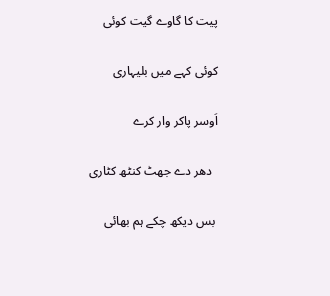پیت کا گاوے گیت کوئی

کوئی کہے میں بلیہاری

اَوسر پاکر وار کرے

  دھر دے جھٹ کنٹھ کٹاری

 بس دیکھ چکے ہم بھائی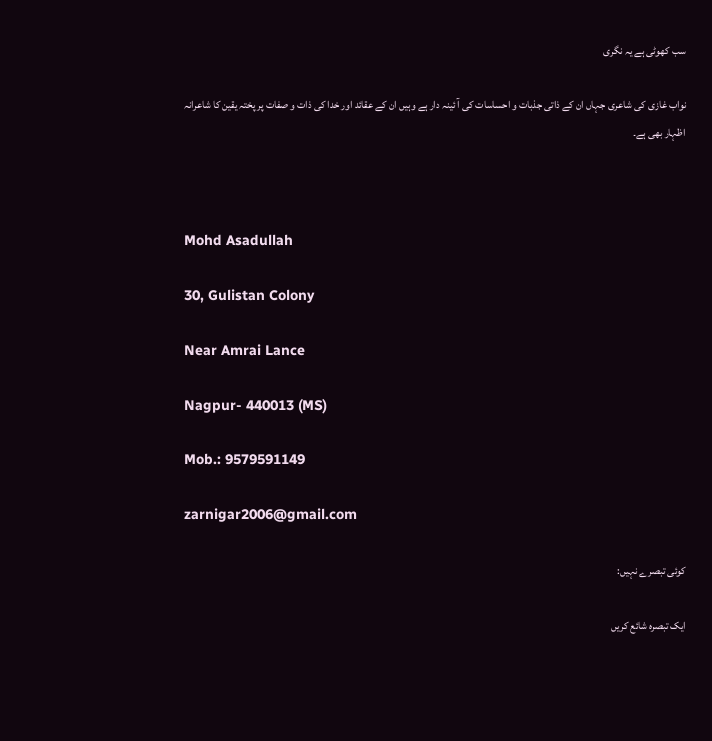سب کھوٹی ہے یہ نگری

نواب غازی کی شاعری جہاں ان کے ذاتی جذبات و احساسات کی آ ئینہ دار ہے وہیں ان کے عقائد اور خدا کی ذات و صفات پر پختہ یقین کا شاعرانہ اظہار بھی ہے۔



Mohd Asadullah

30, Gulistan Colony

Near Amrai Lance

Nagpur- 440013 (MS)

Mob.: 9579591149

zarnigar2006@gmail.com

کوئی تبصرے نہیں:

ایک تبصرہ شائع کریں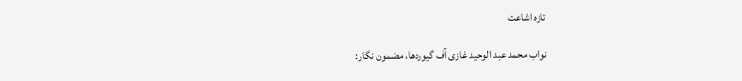تازہ اشاعت

نواب محمد عبد الوحید غازی آف گیوردھا، مضمون نگار: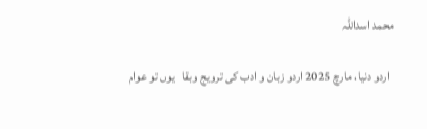محمد اسداللہ

  اردو دنیا، مارچ 2025 اردو زبان و ادب کی ترویج وبقا   یوں تو عوام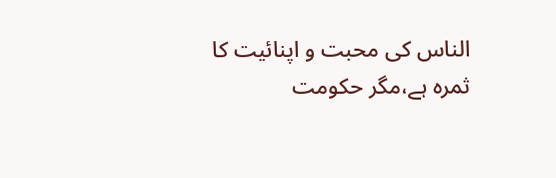الناس کی محبت و اپنائیت کا ثمرہ ہے،مگر حکومت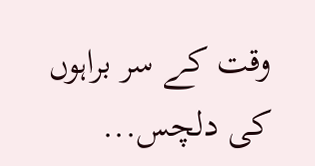وقت کے سر براہوں کی دلچس...